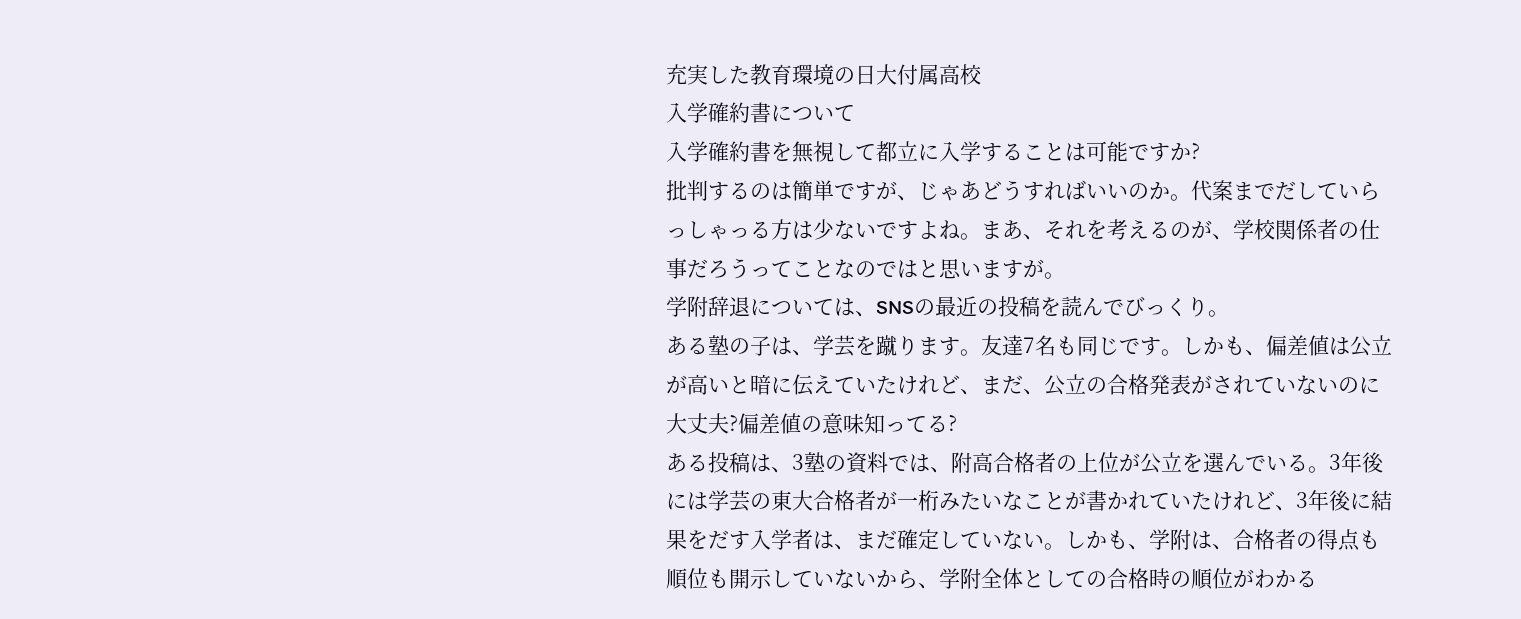充実した教育環境の日大付属高校
入学確約書について
入学確約書を無視して都立に入学することは可能ですか?
批判するのは簡単ですが、じゃあどうすればいいのか。代案までだしていらっしゃっる方は少ないですよね。まあ、それを考えるのが、学校関係者の仕事だろうってことなのではと思いますが。
学附辞退については、SNSの最近の投稿を読んでびっくり。
ある塾の子は、学芸を蹴ります。友達7名も同じです。しかも、偏差値は公立が高いと暗に伝えていたけれど、まだ、公立の合格発表がされていないのに大丈夫?偏差値の意味知ってる?
ある投稿は、3塾の資料では、附高合格者の上位が公立を選んでいる。3年後には学芸の東大合格者が一桁みたいなことが書かれていたけれど、3年後に結果をだす入学者は、まだ確定していない。しかも、学附は、合格者の得点も順位も開示していないから、学附全体としての合格時の順位がわかる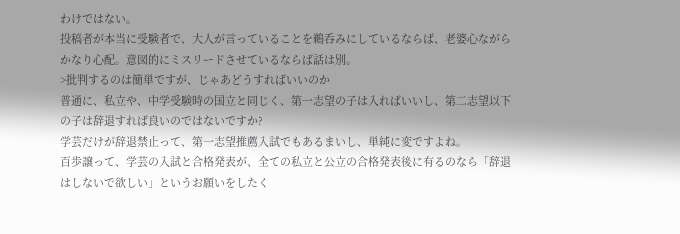わけではない。
投稿者が本当に受験者で、大人が言っていることを鵜呑みにしているならば、老婆心ながらかなり心配。意図的にミスリードさせているならば話は別。
>批判するのは簡単ですが、じゃあどうすればいいのか
普通に、私立や、中学受験時の国立と同じく、第一志望の子は入ればいいし、第二志望以下の子は辞退すれば良いのではないですか?
学芸だけが辞退禁止って、第一志望推薦入試でもあるまいし、単純に変ですよね。
百歩譲って、学芸の入試と合格発表が、全ての私立と公立の合格発表後に有るのなら「辞退はしないで欲しい」というお願いをしたく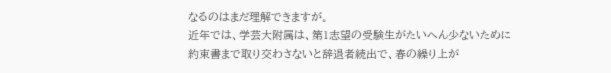なるのはまだ理解できますが。
近年では、学芸大附属は、第1志望の受験生がたいへん少ないために
約束書まで取り交わさないと辞退者続出で、春の繰り上が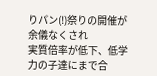りパン(!)祭りの開催が余儀なくされ
実質倍率が低下、低学力の子達にまで合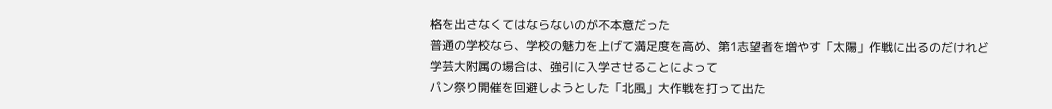格を出さなくてはならないのが不本意だった
普通の学校なら、学校の魅力を上げて満足度を高め、第1志望者を増やす「太陽」作戦に出るのだけれど
学芸大附属の場合は、強引に入学させることによって
パン祭り開催を回避しようとした「北風」大作戦を打って出た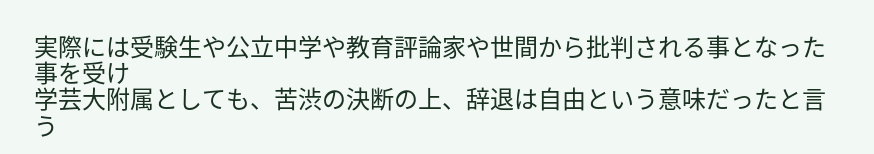実際には受験生や公立中学や教育評論家や世間から批判される事となった事を受け
学芸大附属としても、苦渋の決断の上、辞退は自由という意味だったと言う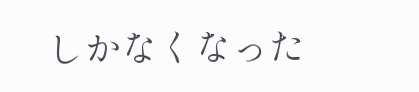しかなくなった